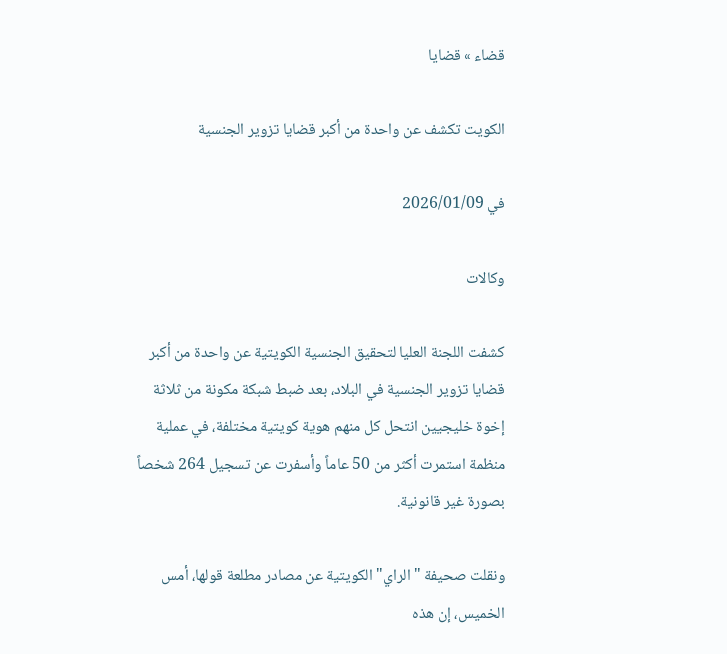قضاء » قضايا

الكويت تكشف عن واحدة من أكبر قضايا تزوير الجنسية

في 2026/01/09

وكالات

كشفت اللجنة العليا لتحقيق الجنسية الكويتية عن واحدة من أكبر قضايا تزوير الجنسية في البلاد، بعد ضبط شبكة مكونة من ثلاثة إخوة خليجيين انتحل كل منهم هوية كويتية مختلفة، في عملية منظمة استمرت أكثر من 50 عاماً وأسفرت عن تسجيل 264 شخصاً بصورة غير قانونية.

ونقلت صحيفة "الراي" الكويتية عن مصادر مطلعة قولها، أمس الخميس، إن هذه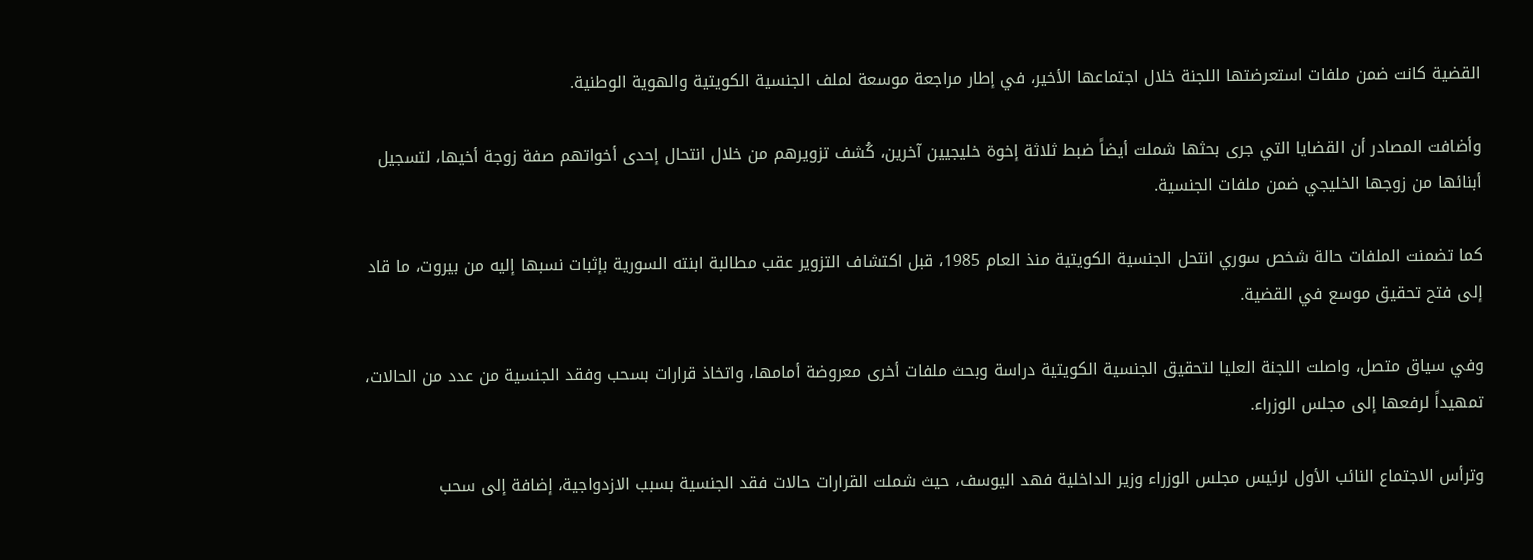القضية كانت ضمن ملفات استعرضتها اللجنة خلال اجتماعها الأخير، في إطار مراجعة موسعة لملف الجنسية الكويتية والهوية الوطنية.

وأضافت المصادر أن القضايا التي جرى بحثها شملت أيضاً ضبط ثلاثة إخوة خليجيين آخرين، كُشف تزويرهم من خلال انتحال إحدى أخواتهم صفة زوجة أخيها، لتسجيل أبنائها من زوجها الخليجي ضمن ملفات الجنسية.

كما تضمنت الملفات حالة شخص سوري انتحل الجنسية الكويتية منذ العام 1985، قبل اكتشاف التزوير عقب مطالبة ابنته السورية بإثبات نسبها إليه من بيروت، ما قاد إلى فتح تحقيق موسع في القضية.

وفي سياق متصل، واصلت اللجنة العليا لتحقيق الجنسية الكويتية دراسة وبحث ملفات أخرى معروضة أمامها، واتخاذ قرارات بسحب وفقد الجنسية من عدد من الحالات، تمهيداً لرفعها إلى مجلس الوزراء.

وترأس الاجتماع النائب الأول لرئيس مجلس الوزراء وزير الداخلية فهد اليوسف، حيث شملت القرارات حالات فقد الجنسية بسبب الازدواجية، إضافة إلى سحب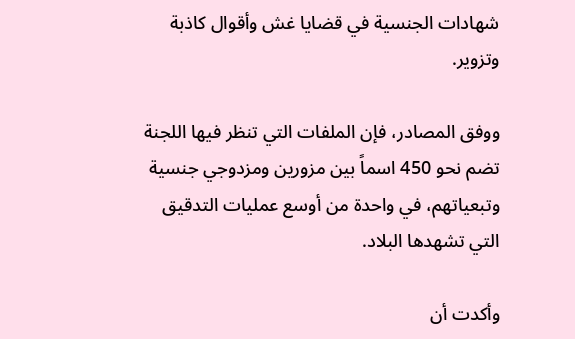شهادات الجنسية في قضايا غش وأقوال كاذبة وتزوير.

ووفق المصادر، فإن الملفات التي تنظر فيها اللجنة تضم نحو 450 اسماً بين مزورين ومزدوجي جنسية وتبعياتهم، في واحدة من أوسع عمليات التدقيق التي تشهدها البلاد.

وأكدت أن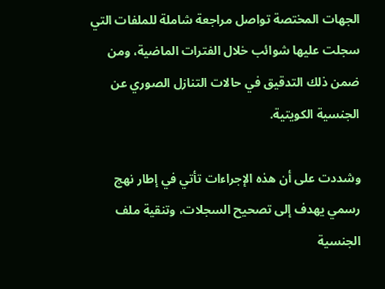الجهات المختصة تواصل مراجعة شاملة للملفات التي سجلت عليها شوائب خلال الفترات الماضية، ومن ضمن ذلك التدقيق في حالات التنازل الصوري عن الجنسية الكويتية.

وشددت على أن هذه الإجراءات تأتي في إطار نهج رسمي يهدف إلى تصحيح السجلات، وتنقية ملف الجنسية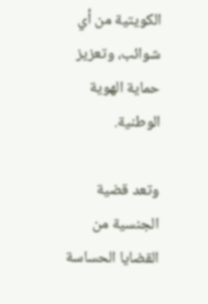الكويتية من أي شوائب، وتعزيز حماية الهوية الوطنية.

وتعد قضية الجنسية من القضايا الحساسة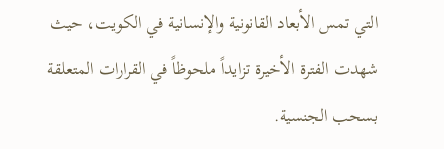التي تمس الأبعاد القانونية والإنسانية في الكويت، حيث شهدت الفترة الأخيرة تزايداً ملحوظاً في القرارات المتعلقة بسحب الجنسية.